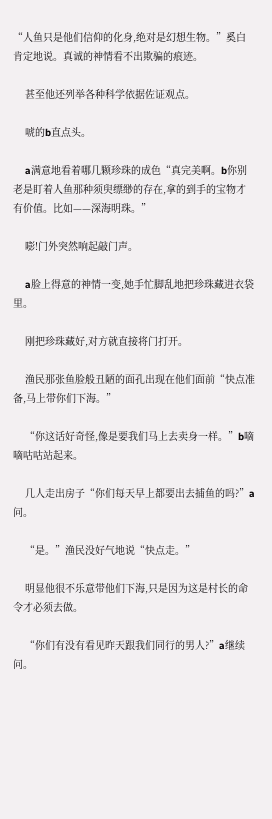“人鱼只是他们信仰的化身,绝对是幻想生物。”奚白肯定地说。真诚的神情看不出欺骗的痕迹。

    甚至他还列举各种科学依据佐证观点。

    唬的b直点头。

    a满意地看着哪几颗珍珠的成色“真完美啊。b你别老是盯着人鱼那种须臾缥缈的存在,拿的到手的宝物才有价值。比如——深海明珠。”

    嘭!门外突然响起敲门声。

    a脸上得意的神情一变,她手忙脚乱地把珍珠藏进衣袋里。

    刚把珍珠藏好,对方就直接将门打开。

    渔民那张鱼脸般丑陋的面孔出现在他们面前“快点准备,马上带你们下海。”

    “你这话好奇怪,像是要我们马上去卖身一样。”b嘀嘀咕咕站起来。

    几人走出房子“你们每天早上都要出去捕鱼的吗?”a问。

    “是。”渔民没好气地说“快点走。”

    明显他很不乐意带他们下海,只是因为这是村长的命令才必须去做。

    “你们有没有看见昨天跟我们同行的男人?”a继续问。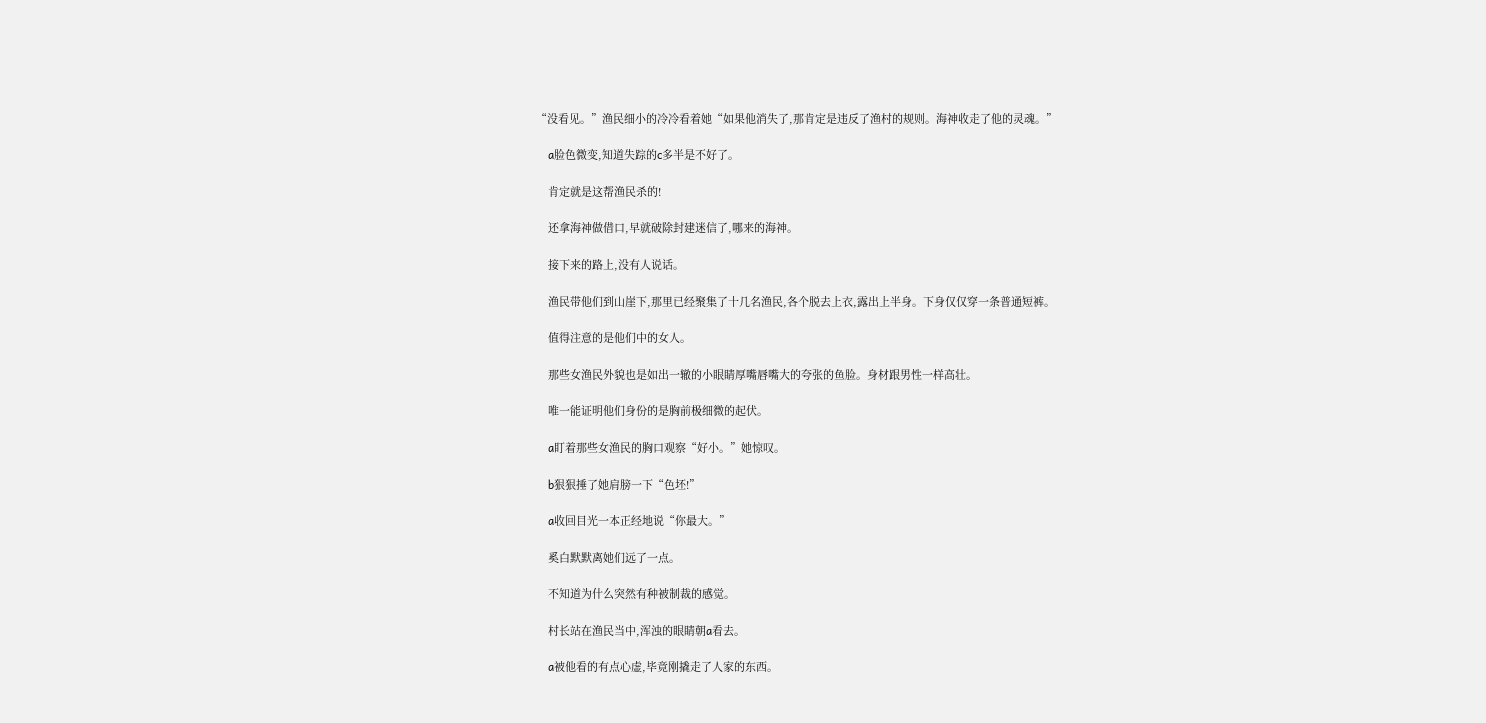“没看见。”渔民细小的冷冷看着她“如果他消失了,那肯定是违反了渔村的规则。海神收走了他的灵魂。”

    a脸色微变,知道失踪的c多半是不好了。

    肯定就是这帮渔民杀的!

    还拿海神做借口,早就破除封建迷信了,哪来的海神。

    接下来的路上,没有人说话。

    渔民带他们到山崖下,那里已经聚集了十几名渔民,各个脱去上衣,露出上半身。下身仅仅穿一条普通短裤。

    值得注意的是他们中的女人。

    那些女渔民外貌也是如出一辙的小眼睛厚嘴唇嘴大的夸张的鱼脸。身材跟男性一样高壮。

    唯一能证明他们身份的是胸前极细微的起伏。

    a盯着那些女渔民的胸口观察“好小。”她惊叹。

    b狠狠捶了她肩膀一下“色坯!”

    a收回目光一本正经地说“你最大。”

    奚白默默离她们远了一点。

    不知道为什么突然有种被制裁的感觉。

    村长站在渔民当中,浑浊的眼睛朝a看去。

    a被他看的有点心虚,毕竟刚撬走了人家的东西。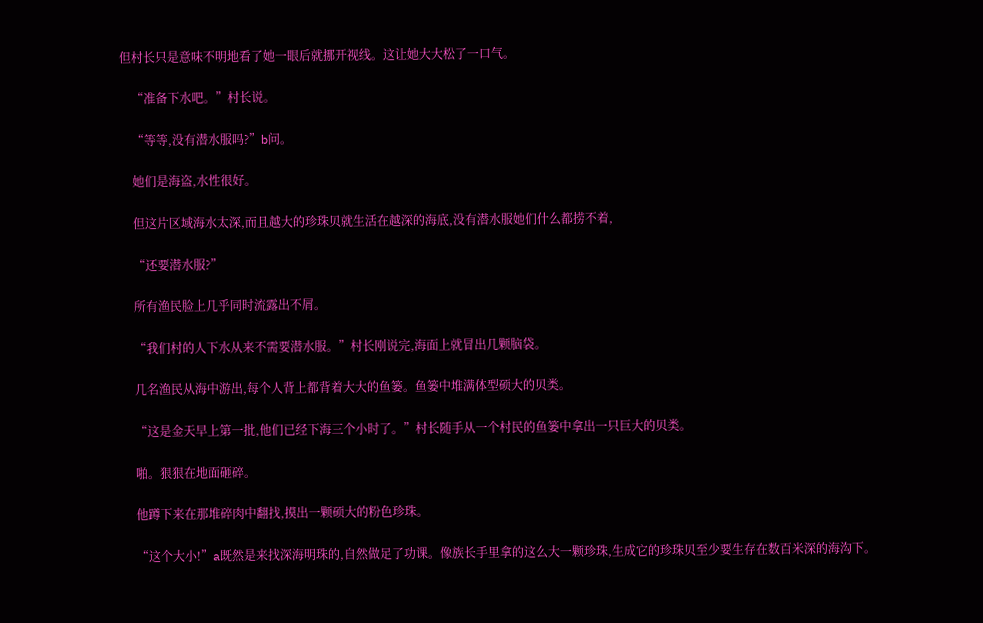但村长只是意味不明地看了她一眼后就挪开视线。这让她大大松了一口气。

    “准备下水吧。”村长说。

    “等等,没有潜水服吗?”b问。

    她们是海盗,水性很好。

    但这片区域海水太深,而且越大的珍珠贝就生活在越深的海底,没有潜水服她们什么都捞不着,

    “还要潜水服?”

    所有渔民脸上几乎同时流露出不屑。

    “我们村的人下水从来不需要潜水服。”村长刚说完,海面上就冒出几颗脑袋。

    几名渔民从海中游出,每个人背上都背着大大的鱼篓。鱼篓中堆满体型硕大的贝类。

    “这是金天早上第一批,他们已经下海三个小时了。”村长随手从一个村民的鱼篓中拿出一只巨大的贝类。

    啪。狠狠在地面砸碎。

    他蹲下来在那堆碎肉中翻找,摸出一颗硕大的粉色珍珠。

    “这个大小!”a既然是来找深海明珠的,自然做足了功课。像族长手里拿的这么大一颗珍珠,生成它的珍珠贝至少要生存在数百米深的海沟下。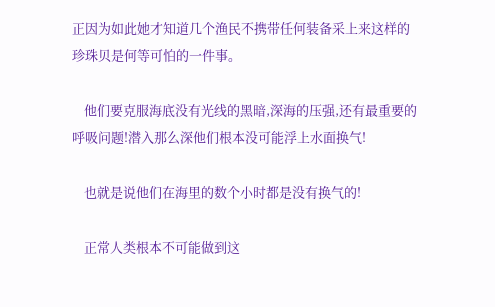正因为如此她才知道几个渔民不携带任何装备采上来这样的珍珠贝是何等可怕的一件事。

    他们要克服海底没有光线的黑暗,深海的压强,还有最重要的呼吸问题!潜入那么深他们根本没可能浮上水面换气!

    也就是说他们在海里的数个小时都是没有换气的!

    正常人类根本不可能做到这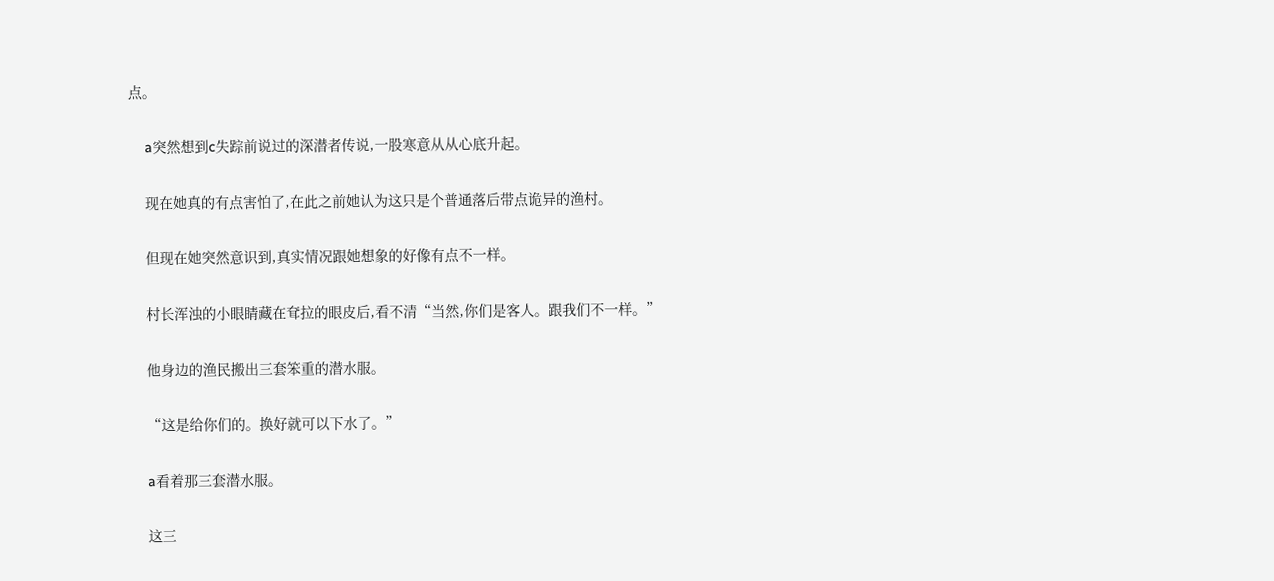点。

    a突然想到c失踪前说过的深潜者传说,一股寒意从从心底升起。

    现在她真的有点害怕了,在此之前她认为这只是个普通落后带点诡异的渔村。

    但现在她突然意识到,真实情况跟她想象的好像有点不一样。

    村长浑浊的小眼睛藏在耷拉的眼皮后,看不清“当然,你们是客人。跟我们不一样。”

    他身边的渔民搬出三套笨重的潜水服。

    “这是给你们的。换好就可以下水了。”

    a看着那三套潜水服。

    这三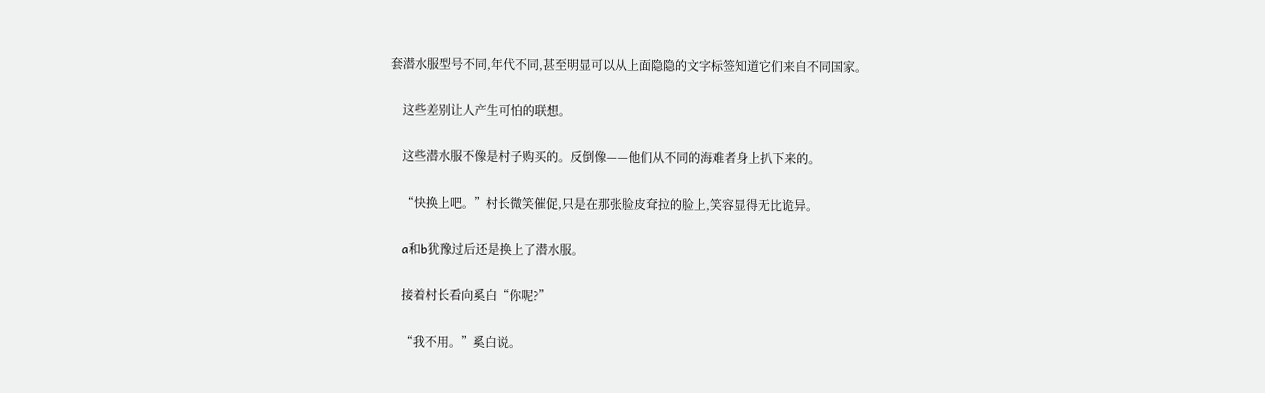套潜水服型号不同,年代不同,甚至明显可以从上面隐隐的文字标签知道它们来自不同国家。

    这些差别让人产生可怕的联想。

    这些潜水服不像是村子购买的。反倒像——他们从不同的海难者身上扒下来的。

    “快换上吧。”村长微笑催促,只是在那张脸皮耷拉的脸上,笑容显得无比诡异。

    a和b犹豫过后还是换上了潜水服。

    接着村长看向奚白“你呢?”

    “我不用。”奚白说。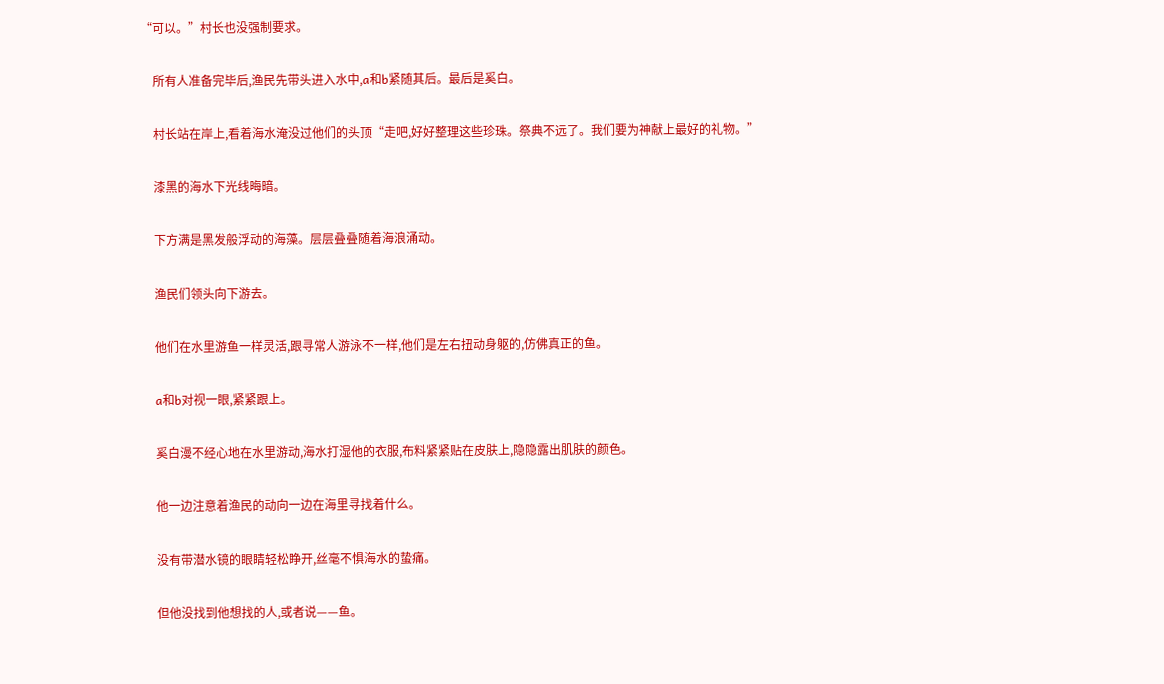“可以。”村长也没强制要求。

    所有人准备完毕后,渔民先带头进入水中,a和b紧随其后。最后是奚白。

    村长站在岸上,看着海水淹没过他们的头顶“走吧,好好整理这些珍珠。祭典不远了。我们要为神献上最好的礼物。”

    漆黑的海水下光线晦暗。

    下方满是黑发般浮动的海藻。层层叠叠随着海浪涌动。

    渔民们领头向下游去。

    他们在水里游鱼一样灵活,跟寻常人游泳不一样,他们是左右扭动身躯的,仿佛真正的鱼。

    a和b对视一眼,紧紧跟上。

    奚白漫不经心地在水里游动,海水打湿他的衣服,布料紧紧贴在皮肤上,隐隐露出肌肤的颜色。

    他一边注意着渔民的动向一边在海里寻找着什么。

    没有带潜水镜的眼睛轻松睁开,丝毫不惧海水的蛰痛。

    但他没找到他想找的人,或者说——鱼。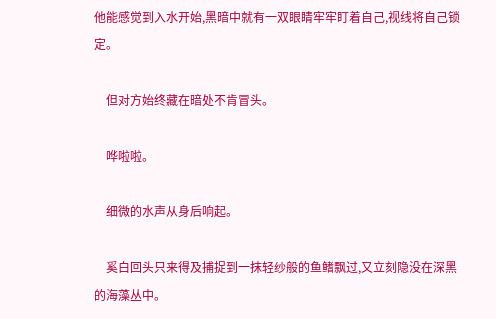他能感觉到入水开始,黑暗中就有一双眼睛牢牢盯着自己,视线将自己锁定。

    但对方始终藏在暗处不肯冒头。

    哗啦啦。

    细微的水声从身后响起。

    奚白回头只来得及捕捉到一抹轻纱般的鱼鳍飘过,又立刻隐没在深黑的海藻丛中。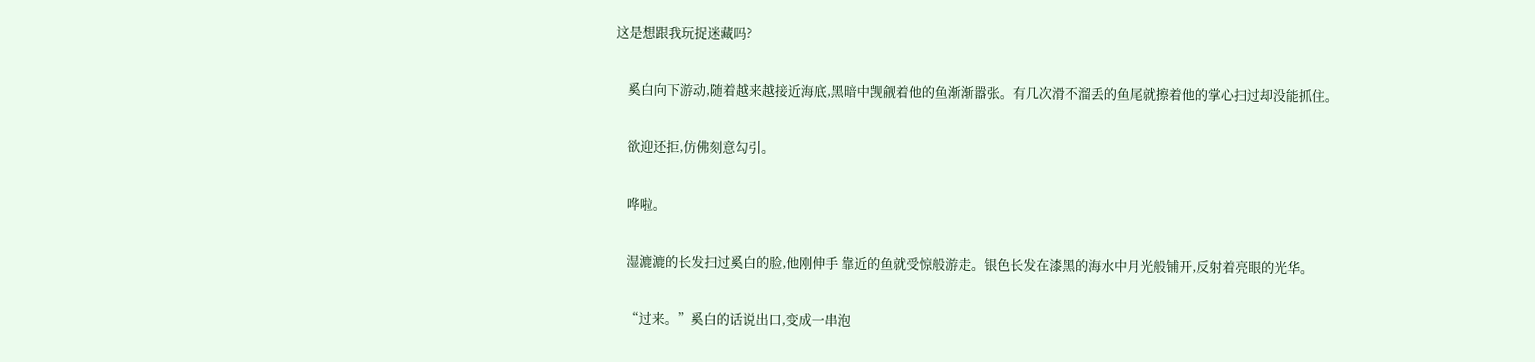这是想跟我玩捉迷藏吗?

    奚白向下游动,随着越来越接近海底,黑暗中觊觎着他的鱼渐渐嚣张。有几次滑不溜丢的鱼尾就擦着他的掌心扫过却没能抓住。

    欲迎还拒,仿佛刻意勾引。

    哗啦。

    湿漉漉的长发扫过奚白的脸,他刚伸手 靠近的鱼就受惊般游走。银色长发在漆黑的海水中月光般铺开,反射着亮眼的光华。

    “过来。”奚白的话说出口,变成一串泡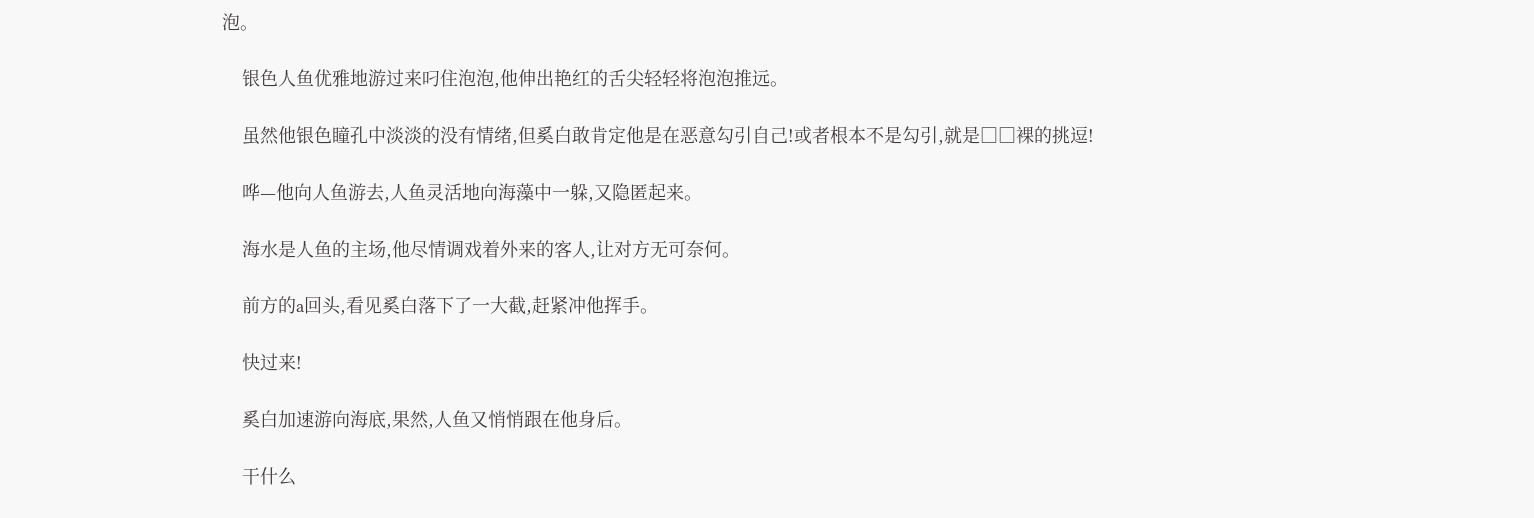泡。

    银色人鱼优雅地游过来叼住泡泡,他伸出艳红的舌尖轻轻将泡泡推远。

    虽然他银色瞳孔中淡淡的没有情绪,但奚白敢肯定他是在恶意勾引自己!或者根本不是勾引,就是□□裸的挑逗!

    哗—他向人鱼游去,人鱼灵活地向海藻中一躲,又隐匿起来。

    海水是人鱼的主场,他尽情调戏着外来的客人,让对方无可奈何。

    前方的a回头,看见奚白落下了一大截,赶紧冲他挥手。

    快过来!

    奚白加速游向海底,果然,人鱼又悄悄跟在他身后。

    干什么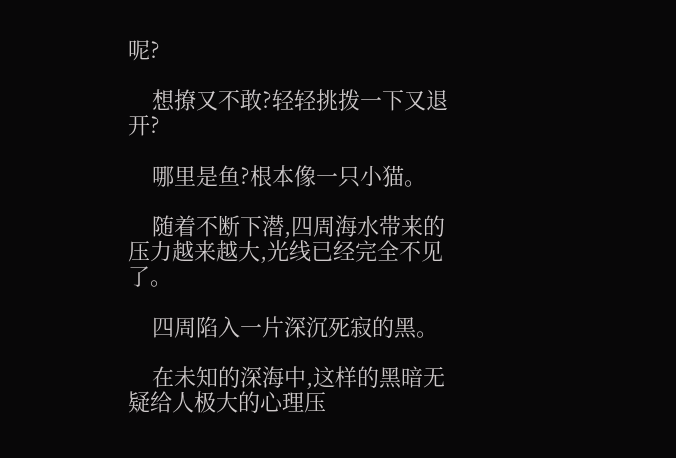呢?

    想撩又不敢?轻轻挑拨一下又退开?

    哪里是鱼?根本像一只小猫。

    随着不断下潜,四周海水带来的压力越来越大,光线已经完全不见了。

    四周陷入一片深沉死寂的黑。

    在未知的深海中,这样的黑暗无疑给人极大的心理压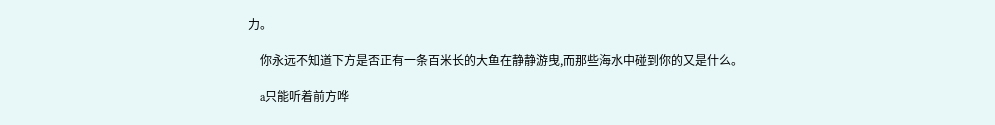力。

    你永远不知道下方是否正有一条百米长的大鱼在静静游曳,而那些海水中碰到你的又是什么。

    a只能听着前方哗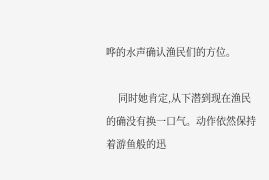哗的水声确认渔民们的方位。

    同时她肯定,从下潜到现在渔民的确没有换一口气。动作依然保持着游鱼般的迅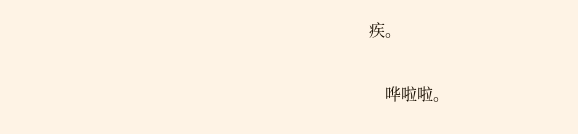疾。

    哗啦啦。